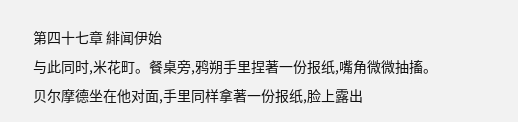第四十七章 緋闻伊始
与此同时,米花町。餐桌旁,鸦朔手里捏著一份报纸,嘴角微微抽搐。
贝尔摩德坐在他对面,手里同样拿著一份报纸,脸上露出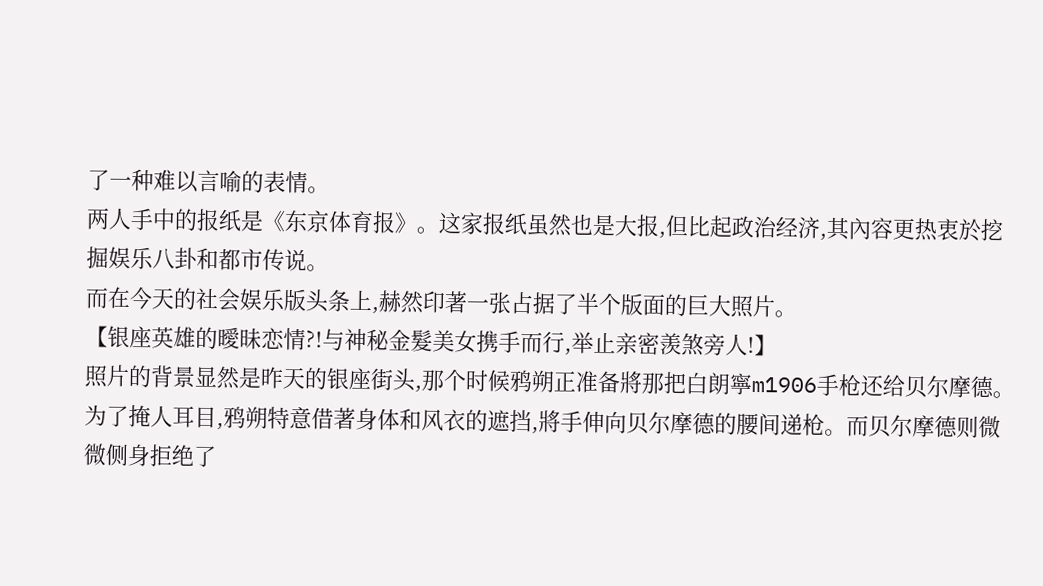了一种难以言喻的表情。
两人手中的报纸是《东京体育报》。这家报纸虽然也是大报,但比起政治经济,其內容更热衷於挖掘娱乐八卦和都市传说。
而在今天的社会娱乐版头条上,赫然印著一张占据了半个版面的巨大照片。
【银座英雄的曖昧恋情?!与神秘金髮美女携手而行,举止亲密羡煞旁人!】
照片的背景显然是昨天的银座街头,那个时候鸦朔正准备將那把白朗寧m1906手枪还给贝尔摩德。
为了掩人耳目,鸦朔特意借著身体和风衣的遮挡,將手伸向贝尔摩德的腰间递枪。而贝尔摩德则微微侧身拒绝了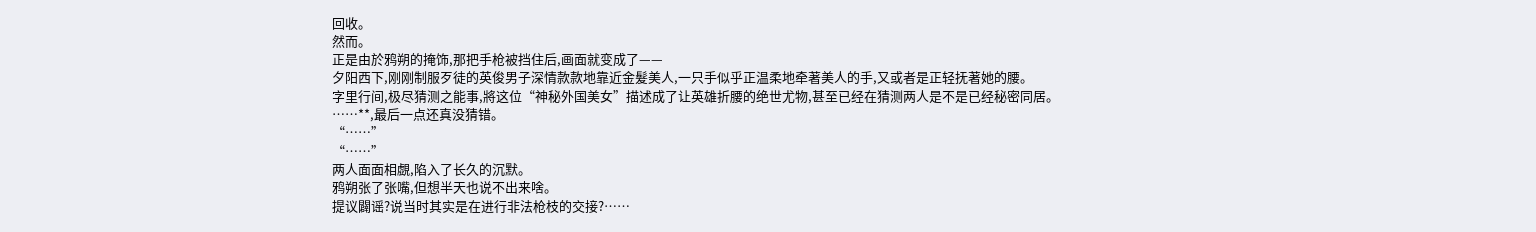回收。
然而。
正是由於鸦朔的掩饰,那把手枪被挡住后,画面就变成了——
夕阳西下,刚刚制服歹徒的英俊男子深情款款地靠近金髮美人,一只手似乎正温柔地牵著美人的手,又或者是正轻抚著她的腰。
字里行间,极尽猜测之能事,將这位“神秘外国美女”描述成了让英雄折腰的绝世尤物,甚至已经在猜测两人是不是已经秘密同居。
……**,最后一点还真没猜错。
“……”
“……”
两人面面相覷,陷入了长久的沉默。
鸦朔张了张嘴,但想半天也说不出来啥。
提议闢谣?说当时其实是在进行非法枪枝的交接?……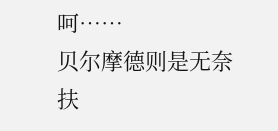呵……
贝尔摩德则是无奈扶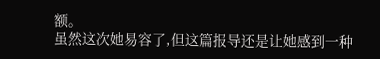额。
虽然这次她易容了,但这篇报导还是让她感到一种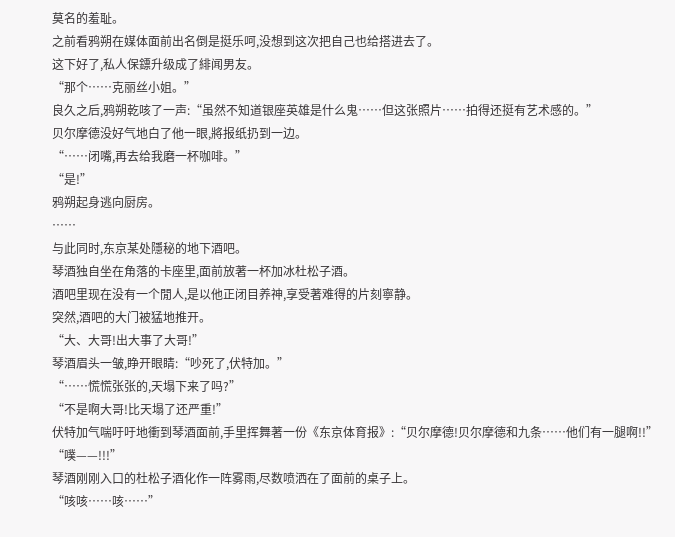莫名的羞耻。
之前看鸦朔在媒体面前出名倒是挺乐呵,没想到这次把自己也给搭进去了。
这下好了,私人保鏢升级成了緋闻男友。
“那个……克丽丝小姐。”
良久之后,鸦朔乾咳了一声:“虽然不知道银座英雄是什么鬼……但这张照片……拍得还挺有艺术感的。”
贝尔摩德没好气地白了他一眼,將报纸扔到一边。
“……闭嘴,再去给我磨一杯咖啡。”
“是!”
鸦朔起身逃向厨房。
……
与此同时,东京某处隱秘的地下酒吧。
琴酒独自坐在角落的卡座里,面前放著一杯加冰杜松子酒。
酒吧里现在没有一个閒人,是以他正闭目养神,享受著难得的片刻寧静。
突然,酒吧的大门被猛地推开。
“大、大哥!出大事了大哥!”
琴酒眉头一皱,睁开眼睛:“吵死了,伏特加。”
“……慌慌张张的,天塌下来了吗?”
“不是啊大哥!比天塌了还严重!”
伏特加气喘吁吁地衝到琴酒面前,手里挥舞著一份《东京体育报》:“贝尔摩德!贝尔摩德和九条……他们有一腿啊!!”
“噗——!!!”
琴酒刚刚入口的杜松子酒化作一阵雾雨,尽数喷洒在了面前的桌子上。
“咳咳……咳……”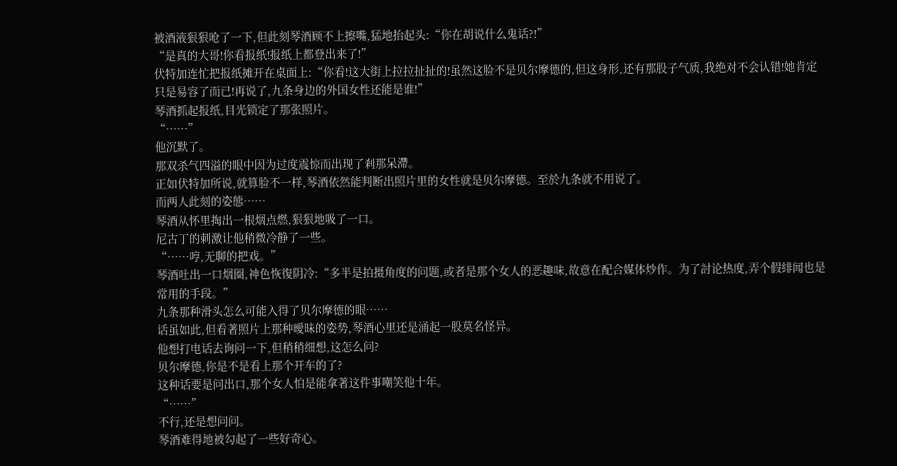被酒液狠狠呛了一下,但此刻琴酒顾不上擦嘴,猛地抬起头:“你在胡说什么鬼话?!”
“是真的大哥!你看报纸!报纸上都登出来了!”
伏特加连忙把报纸摊开在桌面上:“你看!这大街上拉拉扯扯的!虽然这脸不是贝尔摩德的,但这身形,还有那股子气质,我绝对不会认错!她肯定只是易容了而已!再说了,九条身边的外国女性还能是谁!”
琴酒抓起报纸,目光锁定了那张照片。
“……”
他沉默了。
那双杀气四溢的眼中因为过度震惊而出现了剎那呆滯。
正如伏特加所说,就算脸不一样,琴酒依然能判断出照片里的女性就是贝尔摩德。至於九条就不用说了。
而两人此刻的姿態……
琴酒从怀里掏出一根烟点燃,狠狠地吸了一口。
尼古丁的刺激让他稍微冷静了一些。
“……哼,无聊的把戏。”
琴酒吐出一口烟圈,神色恢復阴冷:“多半是拍摄角度的问题,或者是那个女人的恶趣味,故意在配合媒体炒作。为了討论热度,弄个假緋闻也是常用的手段。”
九条那种滑头怎么可能入得了贝尔摩德的眼……
话虽如此,但看著照片上那种曖昧的姿势,琴酒心里还是涌起一股莫名怪异。
他想打电话去询问一下,但稍稍细想,这怎么问?
贝尔摩德,你是不是看上那个开车的了?
这种话要是问出口,那个女人怕是能拿著这件事嘲笑他十年。
“……”
不行,还是想问问。
琴酒难得地被勾起了一些好奇心。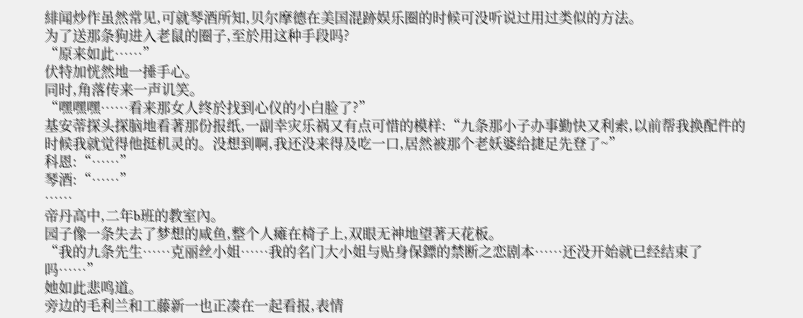緋闻炒作虽然常见,可就琴酒所知,贝尔摩德在美国混跡娱乐圈的时候可没听说过用过类似的方法。
为了送那条狗进入老鼠的圈子,至於用这种手段吗?
“原来如此……”
伏特加恍然地一捶手心。
同时,角落传来一声讥笑。
“嘿嘿嘿……看来那女人终於找到心仪的小白脸了?”
基安蒂探头探脑地看著那份报纸,一副幸灾乐祸又有点可惜的模样:“九条那小子办事勤快又利索,以前帮我换配件的时候我就觉得他挺机灵的。没想到啊,我还没来得及吃一口,居然被那个老妖婆给捷足先登了~”
科恩:“……”
琴酒:“……”
……
帝丹高中,二年b班的教室內。
园子像一条失去了梦想的咸鱼,整个人瘫在椅子上,双眼无神地望著天花板。
“我的九条先生……克丽丝小姐……我的名门大小姐与贴身保鏢的禁断之恋剧本……还没开始就已经结束了吗……”
她如此悲鸣道。
旁边的毛利兰和工藤新一也正凑在一起看报,表情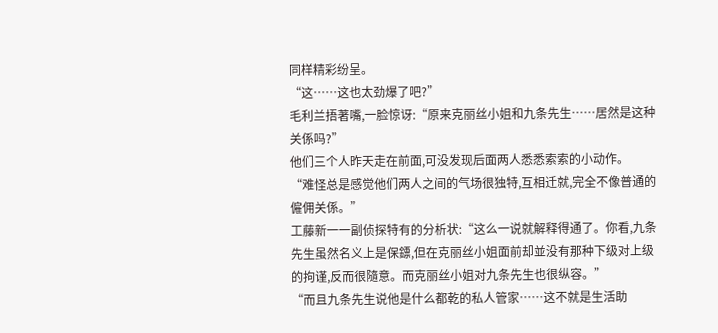同样精彩纷呈。
“这……这也太劲爆了吧?”
毛利兰捂著嘴,一脸惊讶:“原来克丽丝小姐和九条先生……居然是这种关係吗?”
他们三个人昨天走在前面,可没发现后面两人悉悉索索的小动作。
“难怪总是感觉他们两人之间的气场很独特,互相迁就,完全不像普通的僱佣关係。”
工藤新一一副侦探特有的分析状:“这么一说就解释得通了。你看,九条先生虽然名义上是保鏢,但在克丽丝小姐面前却並没有那种下级对上级的拘谨,反而很隨意。而克丽丝小姐对九条先生也很纵容。”
“而且九条先生说他是什么都乾的私人管家……这不就是生活助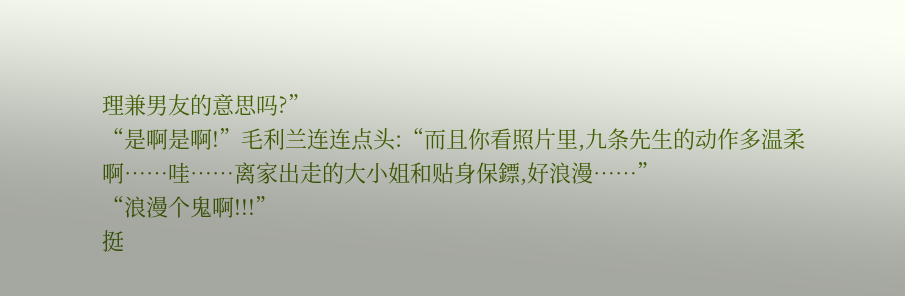理兼男友的意思吗?”
“是啊是啊!”毛利兰连连点头:“而且你看照片里,九条先生的动作多温柔啊……哇……离家出走的大小姐和贴身保鏢,好浪漫……”
“浪漫个鬼啊!!!”
挺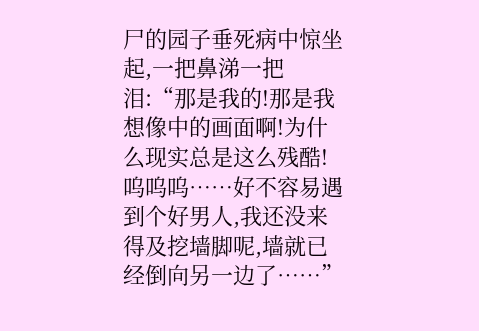尸的园子垂死病中惊坐起,一把鼻涕一把泪:“那是我的!那是我想像中的画面啊!为什么现实总是这么残酷!呜呜呜……好不容易遇到个好男人,我还没来得及挖墙脚呢,墙就已经倒向另一边了……”